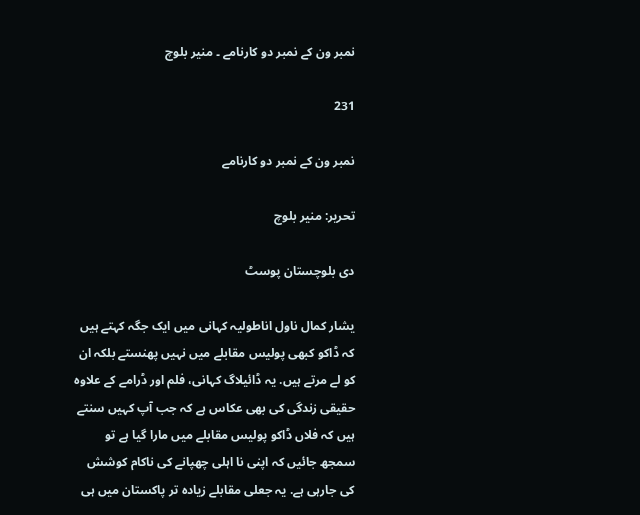نمبر ون کے نمبر دو کارنامے ۔ منیر بلوچ

231

نمبر ون کے نمبر دو کارنامے

تحریر: منیر بلوچ

دی بلوچستان پوسٹ

یشار کمال ناول اناطولیہ کہانی میں ایک جگہ کہتے ہیں کہ ڈاکو کبھی پولیس مقابلے میں نہیں پھنستے بلکہ ان کو لے مرتے ہیں. یہ ڈائیلاگ کہانی، فلم اور ڈرامے کے علاوہ حقیقی زندگی کی بھی عکاس ہے کہ جب آپ کہیں سنتے ہیں کہ فلاں ڈاکو پولیس مقابلے میں مارا گیا ہے تو سمجھ جائیں کہ اپنی نا اہلی چھپانے کی ناکام کوشش کی جارہی ہے. یہ جعلی مقابلے زیادہ تر پاکستان میں ہی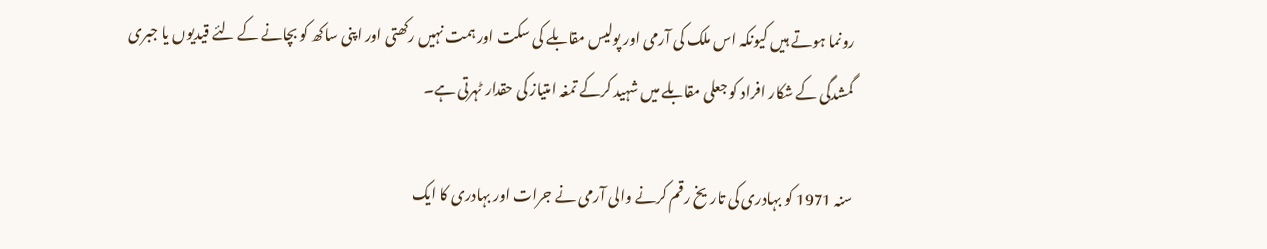رونما ہوتے ہیں کیونکہ اس ملک کی آرمی اور پولیس مقابلے کی سکت اور ہمت نہیں رکھتی اور اپنی ساکھ کو بچانے کے لئے قیدیوں یا جبری گمشدگی کے شکار افراد کو جعلی مقابلے میں شہید کرکے تمغہ امتیاز کی حقدار ٹہرتی ہے۔

سنہ 1971 کو بہادری کی تاریخ رقم کرنے والی آرمی نے جرات اور بہادری کا ایک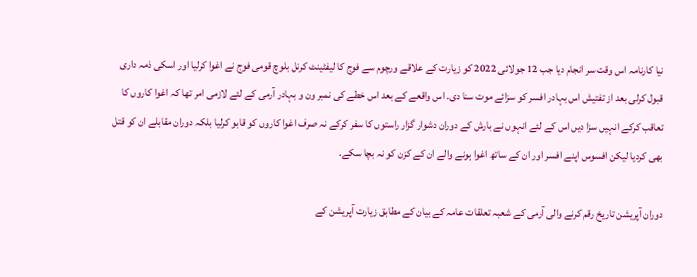نیا کارنامہ اس وقت سر انجام دیا جب 12 جولائی 2022 کو زیارت کے علاقے ورچوم سے فوج کا لیفٹینٹ کرنل بلوچ قومی فوج نے اغوا کرلیا اور اسکی ذمہ داری قبول کرلی بعد از تفتیش اس بہادر افسر کو سزائے موت سنا دی. اس واقعے کے بعد اس خطے کی نمبر ون و بہادر آرمی کے لئے لازمی امر تھا کہ اغوا کاروں کا تعاقب کرکے انہیں سزا دیں اس کے لئے انہوں نے بارش کے دوران دشوار گزار راستوں کا سفر کرکے نہ صرف اغوا کاروں کو قابو کرلیا بلکہ دوران مقابلے ان کو قتل بھی کردیا لیکن افسوس اپنے افسر اور ان کے ساتھ اغوا ہونے والے ان کے کزن کو نہ بچا سکے.

دوران آپریشن تاریخ رقم کرنے والی آرمی کے شعبہ تعلقات عامہ کے بیان کے مطابق زیارت آپریشن کے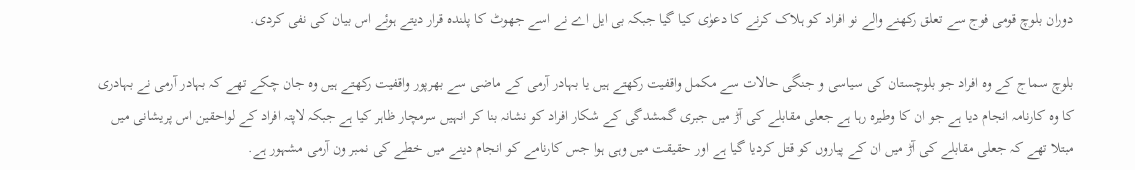دوران بلوچ قومی فوج سے تعلق رکھنے والے نو افراد کو ہلاک کرنے کا دعوٰی کیا گیا جبکہ بی ایل اے نے اسے جھوٹ کا پلندہ قرار دیتے ہوئے اس بیان کی نفی کردی.

بلوچ سماج کے وہ افراد جو بلوچستان کی سیاسی و جنگی حالات سے مکمل واقفیت رکھتے ہیں یا بہادر آرمی کے ماضی سے بھرپور واقفیت رکھتے ہیں وہ جان چکے تھے کہ بہادر آرمی نے بہادری کا وہ کارنامہ انجام دیا ہے جو ان کا وطیرہ رہا ہے جعلی مقابلے کی آڑ میں جبری گمشدگی کے شکار افراد کو نشانہ بنا کر انہیں سرمچار ظاہر کیا ہے جبکہ لاپتہ افراد کے لواحقین اس پریشانی میں مبتلا تھے کہ جعلی مقابلے کی آڑ میں ان کے پیاروں کو قتل کردیا گیا ہے اور حقیقت میں وہی ہوا جس کارنامے کو انجام دینے میں خطے کی نمبر ون آرمی مشہور ہے.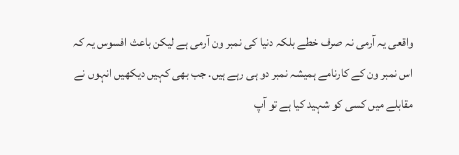واقعی یہ آرمی نہ صرف خطے بلکہ دنیا کی نمبر ون آرمی ہے لیکن باعث افسوس یہ کہ اس نمبر ون کے کارنامے ہمیشہ نمبر دو ہی رہے ہیں. جب بھی کہیں دیکھیں انہوں نے مقابلے میں کسی کو شہید کیا ہے تو آپ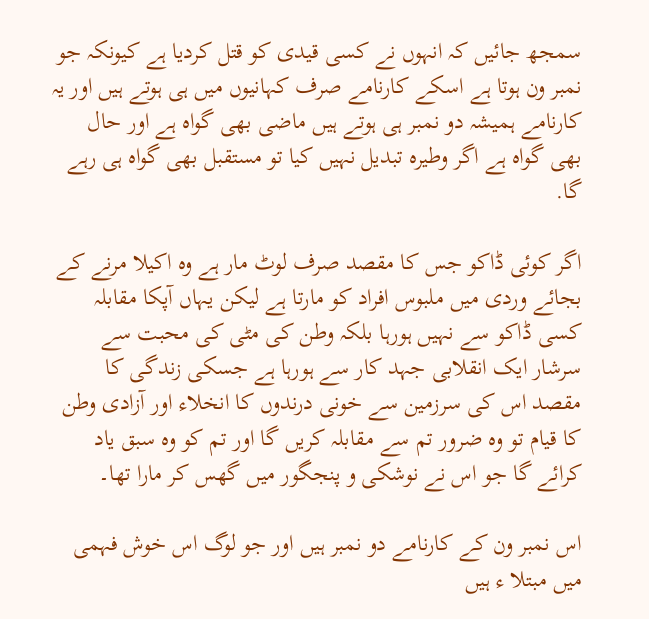سمجھ جائیں کہ انہوں نے کسی قیدی کو قتل کردیا ہے کیونکہ جو نمبر ون ہوتا ہے اسکے کارنامے صرف کہانیوں میں ہی ہوتے ہیں اور یہ کارنامے ہمیشہ دو نمبر ہی ہوتے ہیں ماضی بھی گواہ ہے اور حال بھی گواہ ہے اگر وطیرہ تبدیل نہیں کیا تو مستقبل بھی گواہ ہی رہے گا.

اگر کوئی ڈاکو جس کا مقصد صرف لوٹ مار ہے وہ اکیلا مرنے کے بجائے وردی میں ملبوس افراد کو مارتا ہے لیکن یہاں آپکا مقابلہ کسی ڈاکو سے نہیں ہورہا بلکہ وطن کی مٹی کی محبت سے سرشار ایک انقلابی جہد کار سے ہورہا ہے جسکی زندگی کا مقصد اس کی سرزمین سے خونی درندوں کا انخلاء اور آزادی وطن کا قیام تو وہ ضرور تم سے مقابلہ کریں گا اور تم کو وہ سبق یاد کرائے گا جو اس نے نوشکی و پنجگور میں گھس کر مارا تھا۔

اس نمبر ون کے کارنامے دو نمبر ہیں اور جو لوگ اس خوش فہمی میں مبتلا ء ہیں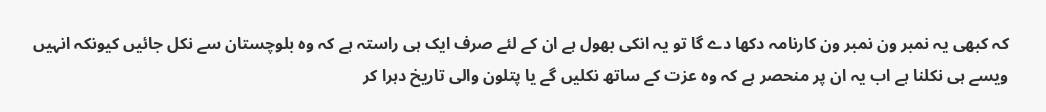کہ کبھی یہ نمبر ون نمبر ون کارنامہ دکھا دے گا تو یہ انکی بھول ہے ان کے لئے صرف ایک ہی راستہ ہے کہ وہ بلوچستان سے نکل جائیں کیونکہ انہیں ویسے ہی نکلنا ہے اب یہ ان پر منحصر ہے کہ وہ عزت کے ساتھ نکلیں گے یا پتلون والی تاریخ دہرا کر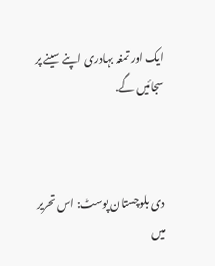ایک اور تمغہ بہادری اپنے سینے پر سجائیں گے.



دی بلوچستان پوسٹ: اس تحریر میں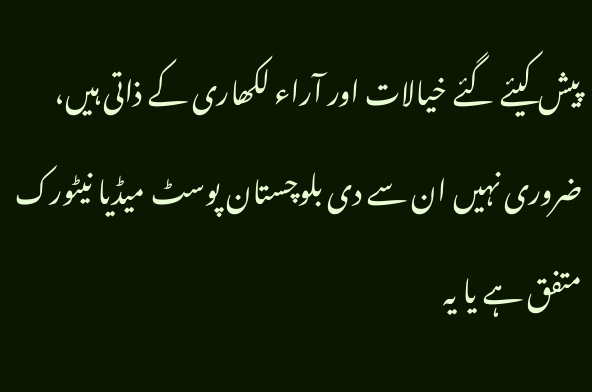پیش کیئے گئے خیالات اور آراء لکھاری کے ذاتی ہیں، ضروری نہیں ان سے دی بلوچستان پوسٹ میڈیا نیٹورک متفق ہے یا یہ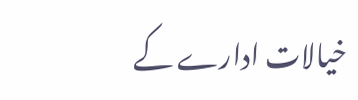خیالات ادارے کے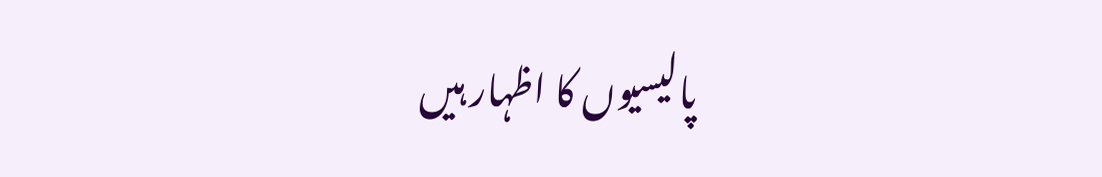پالیسیوں کا اظہار ہیں